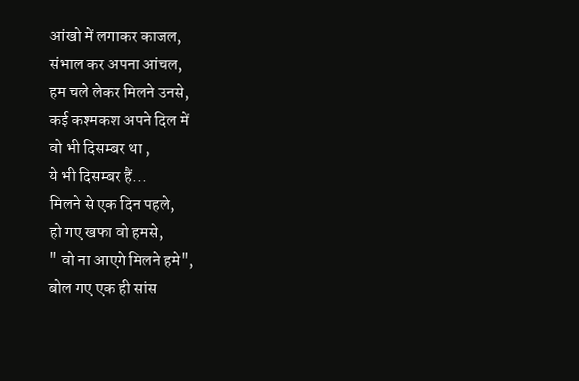आंखो में लगाकर काजल,
संभाल कर अपना आंचल,
हम चले लेकर मिलने उनसे,
कई कश्मकश अपने दिल में
वो भी दिसम्बर था ,
ये भी दिसम्बर हैं...
मिलने से एक दिन पहले,
हो गए खफा वो हमसे,
" वो ना आएगे मिलने हमे",
बोल गए एक ही सांस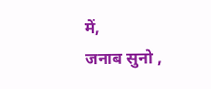में,
जनाब सुनो ,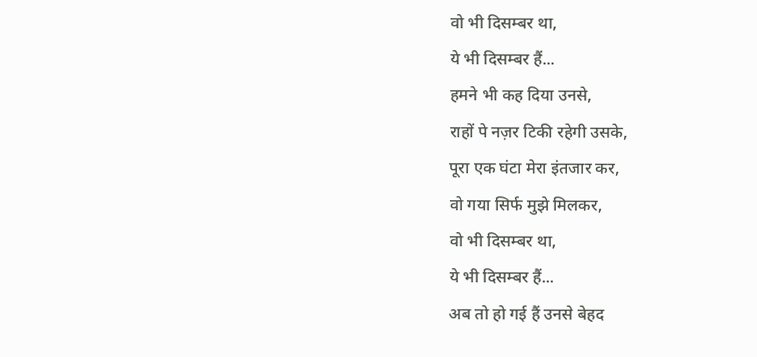वो भी दिसम्बर था,
ये भी दिसम्बर हैं...
हमने भी कह दिया उनसे,
राहों पे नज़र टिकी रहेगी उसके,
पूरा एक घंटा मेरा इंतजार कर,
वो गया सिर्फ मुझे मिलकर,
वो भी दिसम्बर था,
ये भी दिसम्बर हैं...
अब तो हो गई हैं उनसे बेहद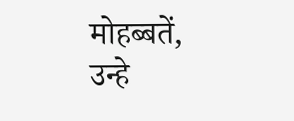मोहब्बतें,
उन्हे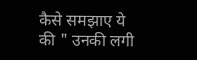कैसे समझाए ये की " उनकी लगी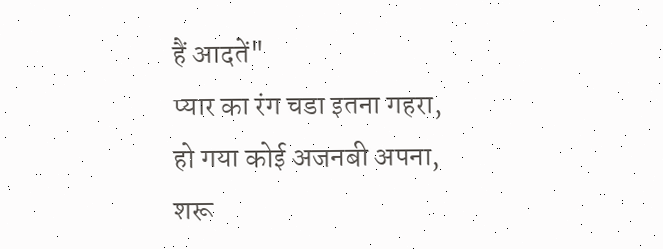हैं आदतें"
प्यार का रंग चडा इतना गहरा,
हो गया कोई अजनबी अपना,
शरू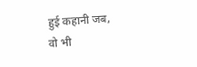हुई कहानी जब,
वो भी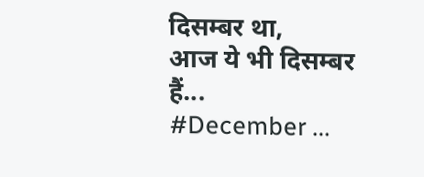दिसम्बर था,
आज ये भी दिसम्बर हैं...
#December ...